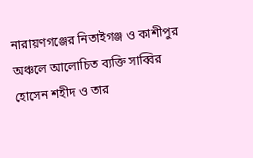নারায়ণগঞ্জের নিতাইগঞ্জ ও কাশীপুর অঞ্চলে আলোচিত ব্যক্তি সাব্বির হোসেন শহীদ ও তার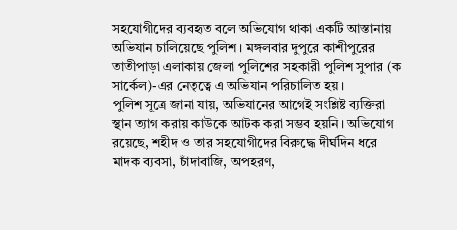সহযোগীদের ব্যবহৃত বলে অভিযোগ থাকা একটি আস্তানায় অভিযান চালিয়েছে পুলিশ। মঙ্গলবার দুপুরে কাশীপুরের তাতীপাড়া এলাকায় জেলা পুলিশের সহকারী পুলিশ সুপার (ক সার্কেল)-এর নেতৃত্বে এ অভিযান পরিচালিত হয়।
পুলিশ সূত্রে জানা যায়, অভিযানের আগেই সংশ্লিষ্ট ব্যক্তিরা স্থান ত্যাগ করায় কাউকে আটক করা সম্ভব হয়নি। অভিযোগ রয়েছে, শহীদ ও তার সহযোগীদের বিরুদ্ধে দীর্ঘদিন ধরে মাদক ব্যবসা, চাঁদাবাজি, অপহরণ,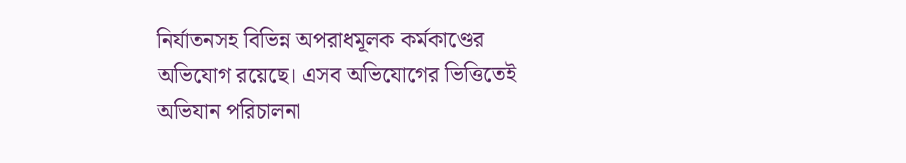নির্যাতনসহ বিভিন্ন অপরাধমূলক কর্মকাণ্ডের অভিযোগ রয়েছে। এসব অভিযোগের ভিত্তিতেই অভিযান পরিচালনা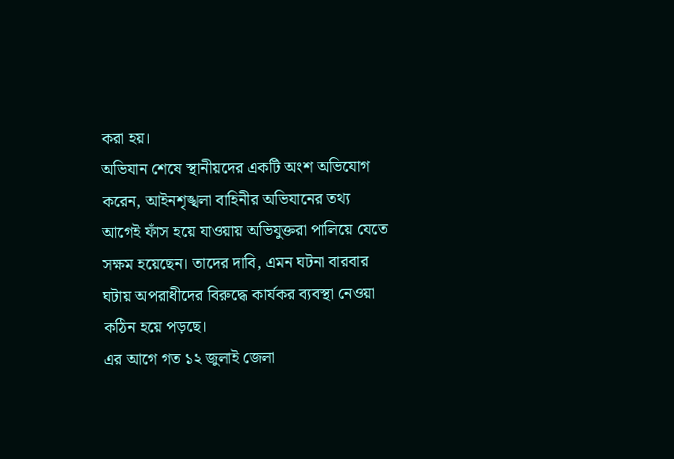করা হয়।
অভিযান শেষে স্থানীয়দের একটি অংশ অভিযোগ করেন, আইনশৃঙ্খলা বাহিনীর অভিযানের তথ্য আগেই ফাঁস হয়ে যাওয়ায় অভিযুক্তরা পালিয়ে যেতে সক্ষম হয়েছেন। তাদের দাবি, এমন ঘটনা বারবার ঘটায় অপরাধীদের বিরুদ্ধে কার্যকর ব্যবস্থা নেওয়া কঠিন হয়ে পড়ছে।
এর আগে গত ১২ জুলাই জেলা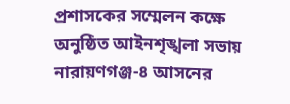প্রশাসকের সম্মেলন কক্ষে অনুষ্ঠিত আইনশৃঙ্খলা সভায় নারায়ণগঞ্জ-৪ আসনের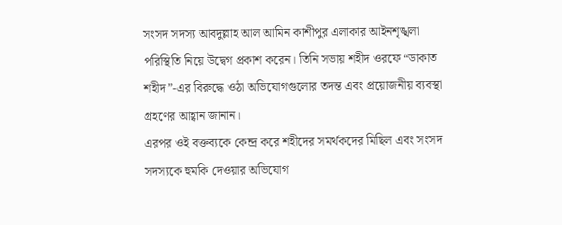সংসদ সদস্য আবদুল্লাহ আল আমিন কাশীপুর এলাকার আইনশৃঙ্খলা পরিস্থিতি নিয়ে উদ্বেগ প্রকাশ করেন। তিনি সভায় শহীদ ওরফে “ডাকাত শহীদ”-এর বিরুদ্ধে ওঠা অভিযোগগুলোর তদন্ত এবং প্রয়োজনীয় ব্যবস্থা গ্রহণের আহ্বান জানান।
এরপর ওই বক্তব্যকে কেন্দ্র করে শহীদের সমর্থকদের মিছিল এবং সংসদ সদস্যকে হুমকি দেওয়ার অভিযোগ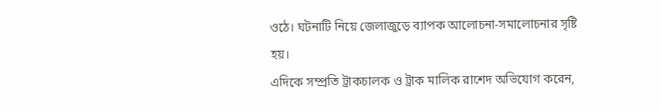ওঠে। ঘটনাটি নিয়ে জেলাজুড়ে ব্যাপক আলোচনা-সমালোচনার সৃষ্টি হয়।
এদিকে সম্প্রতি ট্রাকচালক ও ট্রাক মালিক রাশেদ অভিযোগ করেন,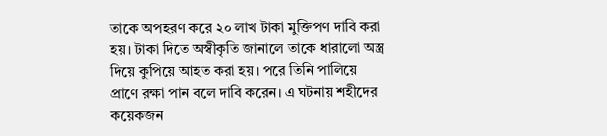তাকে অপহরণ করে ২০ লাখ টাকা মুক্তিপণ দাবি করা হয়। টাকা দিতে অস্বীকৃতি জানালে তাকে ধারালো অস্ত্র দিয়ে কুপিয়ে আহত করা হয়। পরে তিনি পালিয়ে প্রাণে রক্ষা পান বলে দাবি করেন। এ ঘটনায় শহীদের কয়েকজন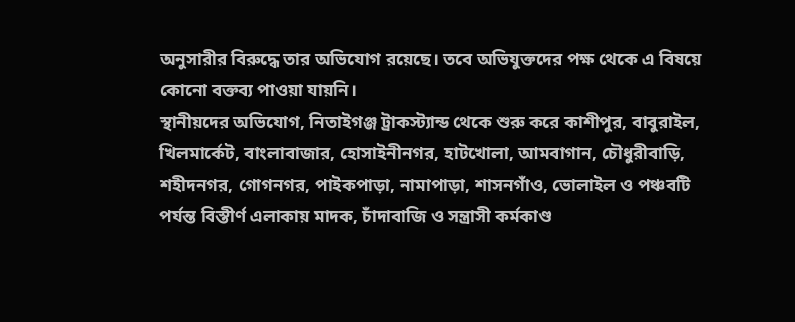অনুসারীর বিরুদ্ধে তার অভিযোগ রয়েছে। তবে অভিযুক্তদের পক্ষ থেকে এ বিষয়ে কোনো বক্তব্য পাওয়া যায়নি।
স্থানীয়দের অভিযোগ, নিতাইগঞ্জ ট্রাকস্ট্যান্ড থেকে শুরু করে কাশীপুর, বাবুরাইল, খিলমার্কেট, বাংলাবাজার, হোসাইনীনগর, হাটখোলা, আমবাগান, চৌধুরীবাড়ি, শহীদনগর, গোগনগর, পাইকপাড়া, নামাপাড়া, শাসনগাঁও, ভোলাইল ও পঞ্চবটি পর্যন্ত বিস্তীর্ণ এলাকায় মাদক, চাঁদাবাজি ও সন্ত্রাসী কর্মকাণ্ড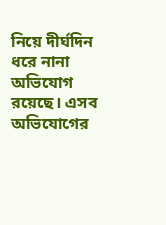নিয়ে দীর্ঘদিন ধরে নানা অভিযোগ রয়েছে। এসব অভিযোগের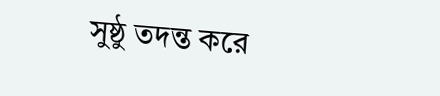সুষ্ঠু তদন্ত করে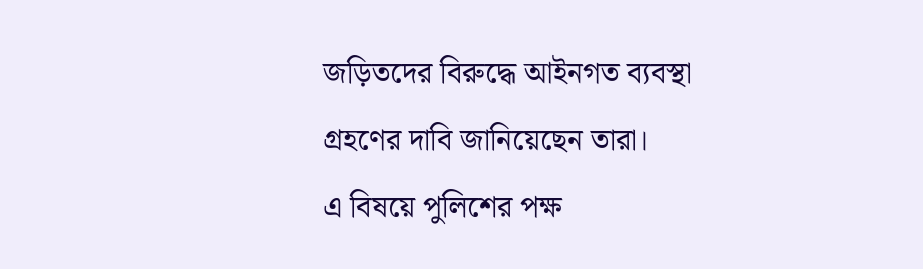জড়িতদের বিরুদ্ধে আইনগত ব্যবস্থা গ্রহণের দাবি জানিয়েছেন তারা।
এ বিষয়ে পুলিশের পক্ষ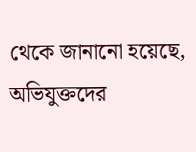থেকে জানানো হয়েছে, অভিযুক্তদের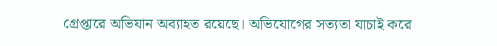গ্রেপ্তারে অভিযান অব্যাহত রয়েছে। অভিযোগের সত্যতা যাচাই করে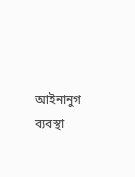আইনানুগ ব্যবস্থা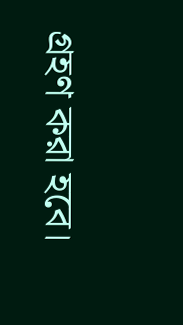গ্রহণ করা হবে।